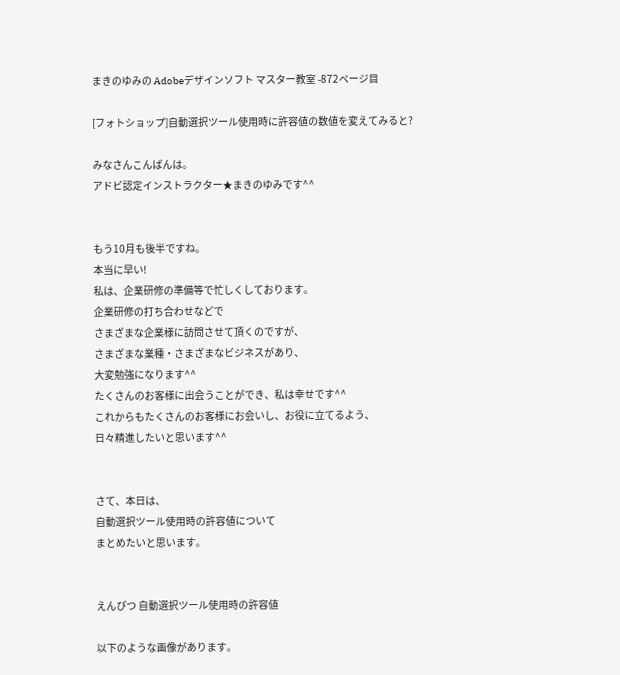まきのゆみの Adobeデザインソフト マスター教室 -872ページ目

[フォトショップ]自動選択ツール使用時に許容値の数値を変えてみると?

みなさんこんばんは。
アドビ認定インストラクター★まきのゆみです^^


もう10月も後半ですね。
本当に早い!
私は、企業研修の準備等で忙しくしております。
企業研修の打ち合わせなどで
さまざまな企業様に訪問させて頂くのですが、
さまざまな業種・さまざまなビジネスがあり、
大変勉強になります^^
たくさんのお客様に出会うことができ、私は幸せです^^
これからもたくさんのお客様にお会いし、お役に立てるよう、
日々精進したいと思います^^


さて、本日は、
自動選択ツール使用時の許容値について
まとめたいと思います。


えんぴつ 自動選択ツール使用時の許容値

以下のような画像があります。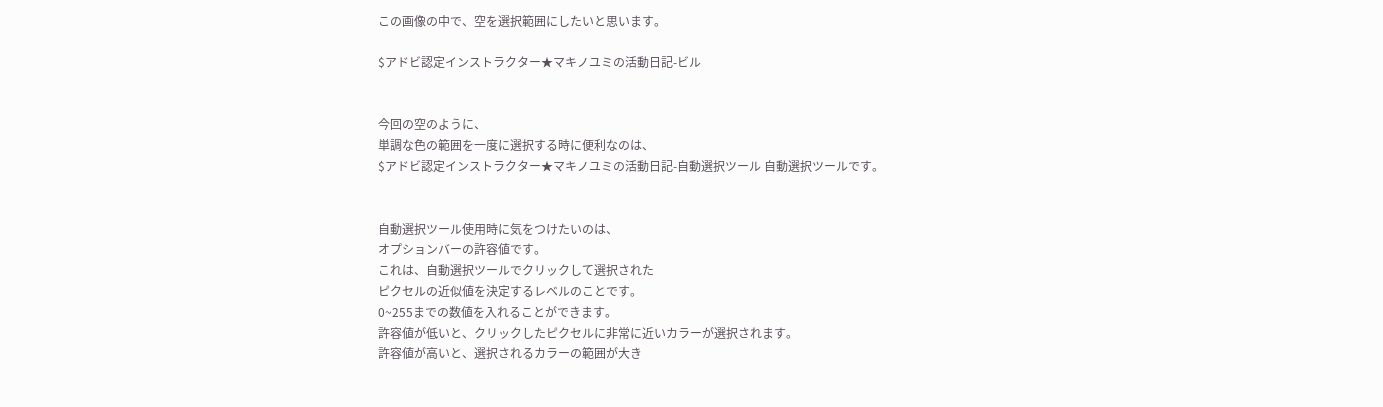この画像の中で、空を選択範囲にしたいと思います。

$アドビ認定インストラクター★マキノユミの活動日記-ビル


今回の空のように、
単調な色の範囲を一度に選択する時に便利なのは、
$アドビ認定インストラクター★マキノユミの活動日記-自動選択ツール 自動選択ツールです。


自動選択ツール使用時に気をつけたいのは、
オプションバーの許容値です。
これは、自動選択ツールでクリックして選択された
ピクセルの近似値を決定するレベルのことです。
0~255までの数値を入れることができます。
許容値が低いと、クリックしたピクセルに非常に近いカラーが選択されます。
許容値が高いと、選択されるカラーの範囲が大き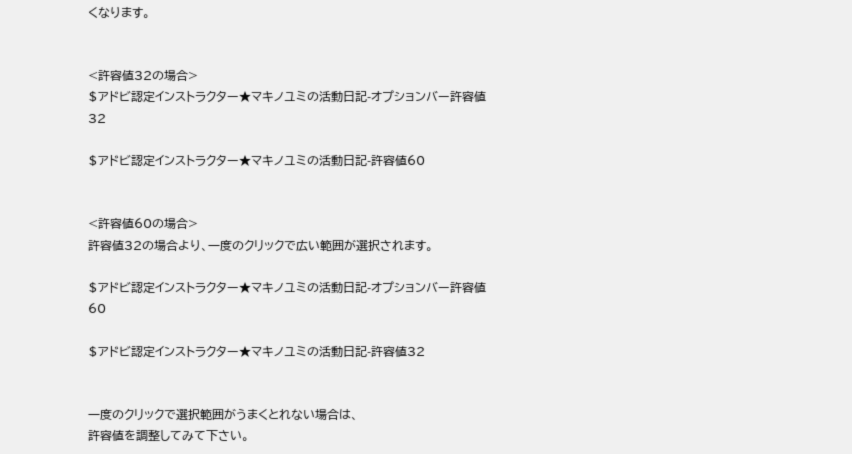くなります。


<許容値32の場合>
$アドビ認定インストラクター★マキノユミの活動日記-オプションバー許容値32

$アドビ認定インストラクター★マキノユミの活動日記-許容値60


<許容値60の場合>
許容値32の場合より、一度のクリックで広い範囲が選択されます。

$アドビ認定インストラクター★マキノユミの活動日記-オプションバー許容値60

$アドビ認定インストラクター★マキノユミの活動日記-許容値32


一度のクリックで選択範囲がうまくとれない場合は、
許容値を調整してみて下さい。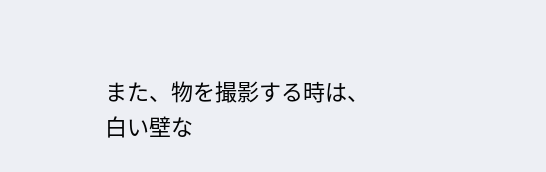また、物を撮影する時は、
白い壁な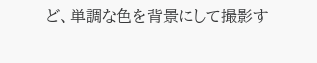ど、単調な色を背景にして撮影す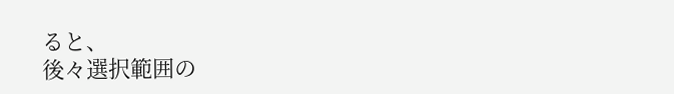ると、
後々選択範囲の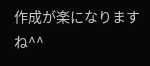作成が楽になりますね^^